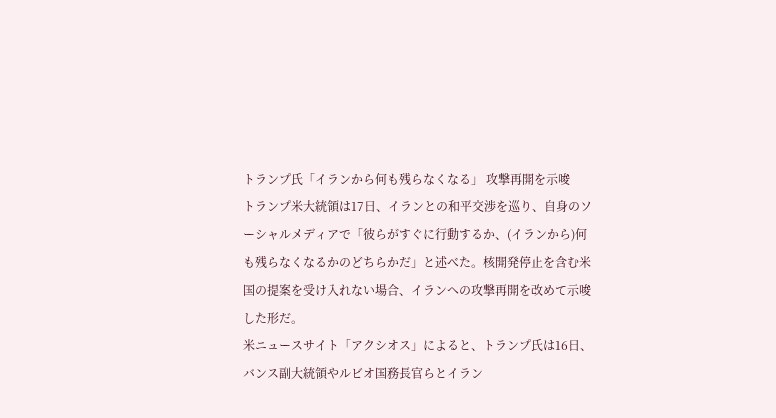トランプ氏「イランから何も残らなくなる」 攻撃再開を示唆
トランプ米大統領は17日、イランとの和平交渉を巡り、自身のソーシャルメディアで「彼らがすぐに行動するか、(イランから)何も残らなくなるかのどちらかだ」と述べた。核開発停止を含む米国の提案を受け入れない場合、イランへの攻撃再開を改めて示唆した形だ。
米ニュースサイト「アクシオス」によると、トランプ氏は16日、バンス副大統領やルビオ国務長官らとイラン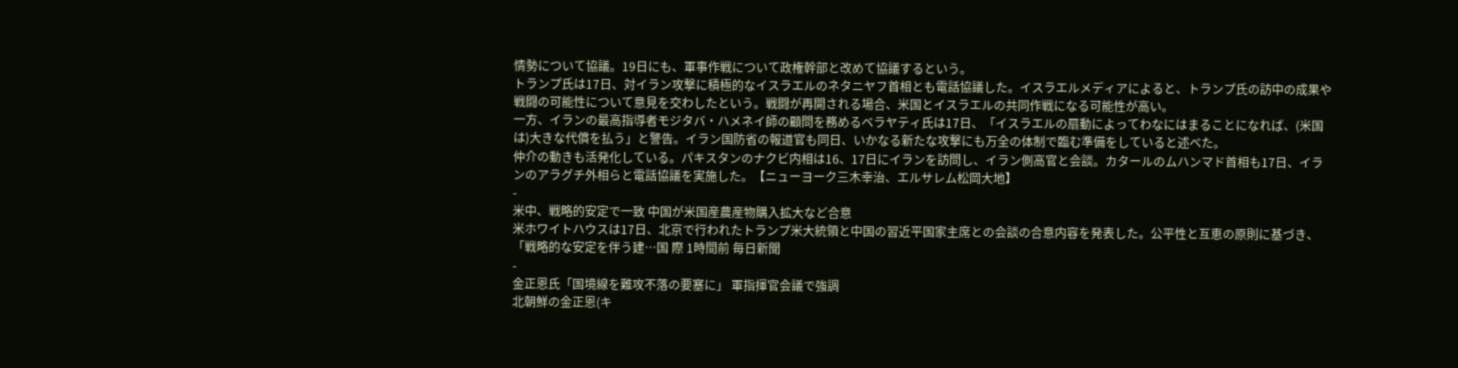情勢について協議。19日にも、軍事作戦について政権幹部と改めて協議するという。
トランプ氏は17日、対イラン攻撃に積極的なイスラエルのネタニヤフ首相とも電話協議した。イスラエルメディアによると、トランプ氏の訪中の成果や戦闘の可能性について意見を交わしたという。戦闘が再開される場合、米国とイスラエルの共同作戦になる可能性が高い。
一方、イランの最高指導者モジタバ・ハメネイ師の顧問を務めるベラヤティ氏は17日、「イスラエルの扇動によってわなにはまることになれば、(米国は)大きな代償を払う」と警告。イラン国防省の報道官も同日、いかなる新たな攻撃にも万全の体制で臨む準備をしていると述べた。
仲介の動きも活発化している。パキスタンのナクビ内相は16、17日にイランを訪問し、イラン側高官と会談。カタールのムハンマド首相も17日、イランのアラグチ外相らと電話協議を実施した。【ニューヨーク三木幸治、エルサレム松岡大地】
-
米中、戦略的安定で一致 中国が米国産農産物購入拡大など合意
米ホワイトハウスは17日、北京で行われたトランプ米大統領と中国の習近平国家主席との会談の合意内容を発表した。公平性と互恵の原則に基づき、「戦略的な安定を伴う建…国 際 1時間前 毎日新聞
-
金正恩氏「国境線を難攻不落の要塞に」 軍指揮官会議で強調
北朝鮮の金正恩(キ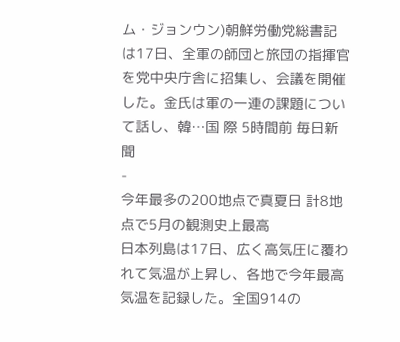ム・ジョンウン)朝鮮労働党総書記は17日、全軍の師団と旅団の指揮官を党中央庁舎に招集し、会議を開催した。金氏は軍の一連の課題について話し、韓…国 際 5時間前 毎日新聞
-
今年最多の200地点で真夏日 計8地点で5月の観測史上最高
日本列島は17日、広く高気圧に覆われて気温が上昇し、各地で今年最高気温を記録した。全国914の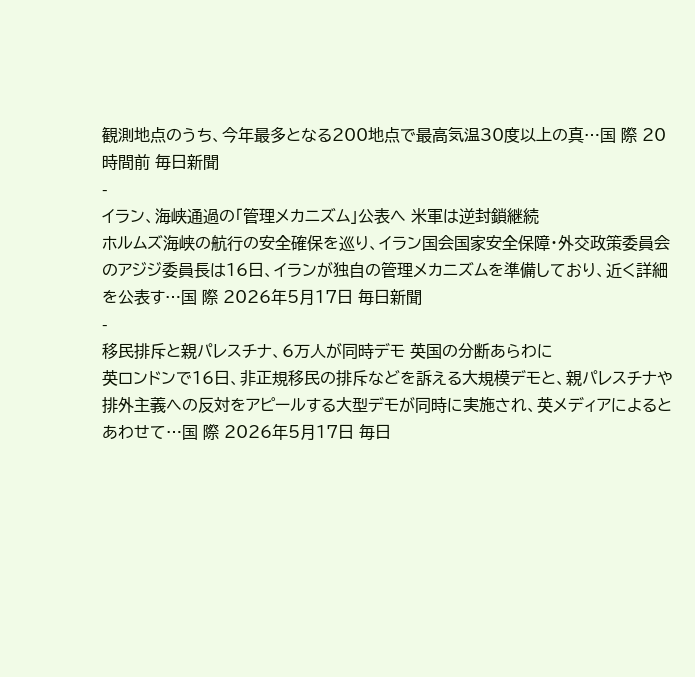観測地点のうち、今年最多となる200地点で最高気温30度以上の真…国 際 20時間前 毎日新聞
-
イラン、海峡通過の「管理メカニズム」公表へ 米軍は逆封鎖継続
ホルムズ海峡の航行の安全確保を巡り、イラン国会国家安全保障・外交政策委員会のアジジ委員長は16日、イランが独自の管理メカニズムを準備しており、近く詳細を公表す…国 際 2026年5月17日 毎日新聞
-
移民排斥と親パレスチナ、6万人が同時デモ 英国の分断あらわに
英ロンドンで16日、非正規移民の排斥などを訴える大規模デモと、親パレスチナや排外主義への反対をアピールする大型デモが同時に実施され、英メディアによるとあわせて…国 際 2026年5月17日 毎日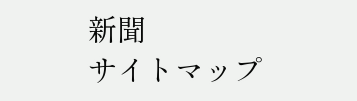新聞
サイトマップ